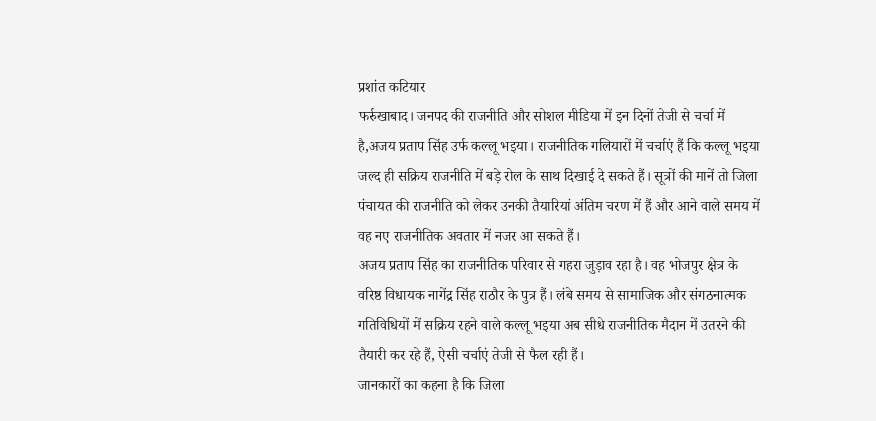प्रशांत कटियार
फर्रुखाबाद। जनपद की राजनीति और सोशल मीडिया में इन दिनों तेजी से चर्चा में है,अजय प्रताप सिंह उर्फ कल्लू भइया। राजनीतिक गलियारों में चर्चाएं हैं कि कल्लू भइया जल्द ही सक्रिय राजनीति में बड़े रोल के साथ दिखाई दे सकते हैं। सूत्रों की मानें तो जिला पंचायत की राजनीति को लेकर उनकी तैयारियां अंतिम चरण में हैं और आने वाले समय में वह नए राजनीतिक अवतार में नजर आ सकते हैं।
अजय प्रताप सिंह का राजनीतिक परिवार से गहरा जुड़ाव रहा है। वह भोजपुर क्षेत्र के वरिष्ठ विधायक नागेंद्र सिंह राठौर के पुत्र हैं। लंबे समय से सामाजिक और संगठनात्मक गतिविधियों में सक्रिय रहने वाले कल्लू भइया अब सीधे राजनीतिक मैदान में उतरने की तैयारी कर रहे हैं, ऐसी चर्चाएं तेजी से फैल रही हैं।
जानकारों का कहना है कि जिला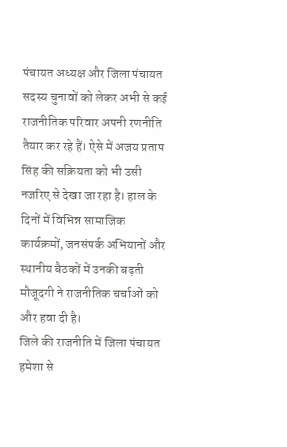पंचायत अध्यक्ष और जिला पंचायत सदस्य चुनावों को लेकर अभी से कई राजनीतिक परिवार अपनी रणनीति तैयार कर रहे हैं। ऐसे में अजय प्रताप सिंह की सक्रियता को भी उसी नजरिए से देखा जा रहा है। हाल के दिनों में विभिन्न सामाजिक कार्यक्रमों, जनसंपर्क अभियानों और स्थानीय बैठकों में उनकी बढ़ती मौजूदगी ने राजनीतिक चर्चाओं को और हवा दी है।
जिले की राजनीति में जिला पंचायत हमेशा से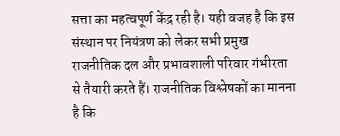सत्ता का महत्वपूर्ण केंद्र रही है। यही वजह है कि इस संस्थान पर नियंत्रण को लेकर सभी प्रमुख राजनीतिक दल और प्रभावशाली परिवार गंभीरता से तैयारी करते हैं। राजनीतिक विश्लेषकों का मानना है कि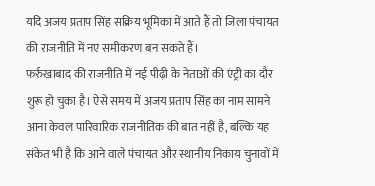यदि अजय प्रताप सिंह सक्रिय भूमिका में आते हैं तो जिला पंचायत की राजनीति में नए समीकरण बन सकते हैं।
फर्रुखाबाद की राजनीति में नई पीढ़ी के नेताओं की एंट्री का दौर शुरू हो चुका है। ऐसे समय में अजय प्रताप सिंह का नाम सामने आना केवल पारिवारिक राजनीतिक की बात नहीं है, बल्कि यह संकेत भी है कि आने वाले पंचायत और स्थानीय निकाय चुनावों में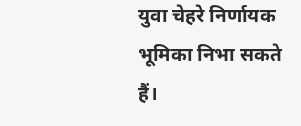युवा चेहरे निर्णायक भूमिका निभा सकते हैं।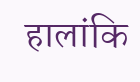हालांकि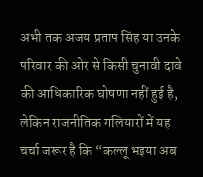अभी तक अजय प्रताप सिंह या उनके परिवार की ओर से किसी चुनावी दावे की आधिकारिक घोषणा नहीं हुई है, लेकिन राजनीतिक गलियारों में यह चर्चा जरूर है कि “कल्लू भइया अब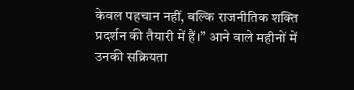केवल पहचान नहीं, बल्कि राजनीतिक शक्ति प्रदर्शन की तैयारी में हैं।” आने वाले महीनों में उनकी सक्रियता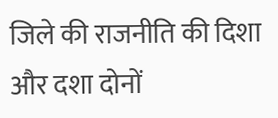जिले की राजनीति की दिशा और दशा दोनों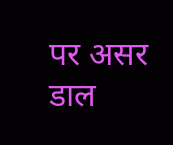पर असर डाल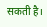सकती है।